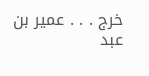خرج . . . عمير بن عبد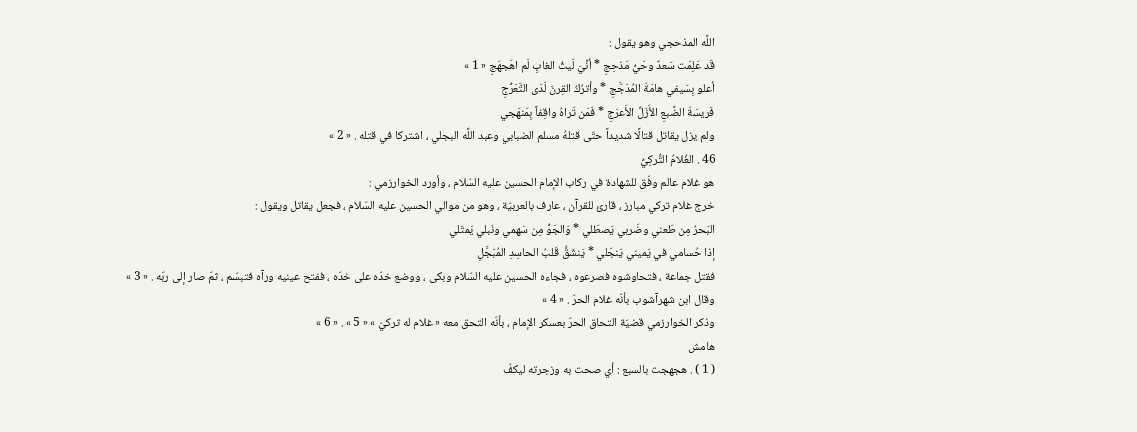اللَّه المذحجي وهو يقول :
قَد عَلِمَت سَعدٌ وحَيُّ مَذحِجِ * أنِّيَ لَيثُ الغابِ لَم اهَجهَجِ « 1 »
أعلو بِسَيفي هامَةَ المُدَجَّجِ * وأترُكُ القِرنَ لَدَى التَّعَرُّجِ
فَريسَةَ الضَّبعِ الأَزَلِّ الأَعرَجِ * فَمَن تَراهُ واقِفاً بِمَنهَجي
ولم يزل يقاتل قتالًا شديداً حتّى قتلهُ مسلم الضبابي وعبد اللَّه البجلي ، اشتركا في قتله . « 2 »
46 . الغُلامُ التُّركِيُّ
هو غلام عالم وفّق للشهادة في ركاب الإمام الحسين عليه السّلام ، وأورد الخوارزمي :
خرج غلام تركي مبارز ، قارئ للقرآن ، عارف بالعربيّة ، وهو من موالي الحسين عليه السّلام ، فجعل يقاتل ويقول :
البَحرُ مِن طَعني وضَربي يَصطَلي * وَالجَوُّ مِن سَهمي ونَبلي يَمتَلي
إذا حُسامي في يَميني يَنجَلي * يَنشَقُّ قَلبُ الحاسِدِ المُبَجَّلِ
فقتل جماعة ، فتحاوشوه فصرعوه ، فجاءه الحسين عليه السّلام وبكى ، ووضع خدّه على خدّه ، ففتح عينيه ورآه فتبسّم ، ثمّ صار إلى ربّه . « 3 »
وقال ابن شهرآشوب بأنّه غلام الحرّ . « 4 »
وذكر الخوارزمي قضيّة التحاق الحرّ بعسكر الإمام ، بأنّه التحق معه « غلام له تركيّ » « 5 » . « 6 »
هامش
( 1 ) . هجهجت بالسبع : أي صحت به وزجرته ليكفّ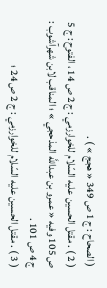( الصحاح : ج 1 ص 349 « هجج » ) .
( 2 ) . مقتل الحسين عليه السّلام للخوارزمي : ج 2 ص 14 ، الفتوح : ج 5 ص 105 وفيه « عمرو بن عبداللَّه المذحجي » ؛ المناقب لابن شهرآشوب : ج 4 ص 101 .
( 3 ) . مقتل الحسين عليه السّلام للخوارزمي : ج 2 ص 24 ؛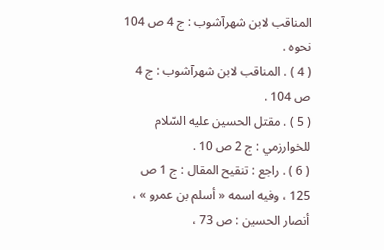المناقب لابن شهرآشوب : ج 4 ص 104 نحوه .
( 4 ) . المناقب لابن شهرآشوب : ج 4 ص 104 .
( 5 ) . مقتل الحسين عليه السّلام للخوارزمي : ج 2 ص 10 .
( 6 ) . راجع : تنقيح المقال : ج 1 ص 125 ، وفيه اسمه « أسلم بن عمرو » ، أنصار الحسين : ص 73 ،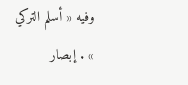وفيه « أسلم التركي » . إبصار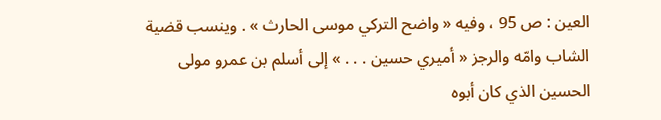العين : ص 95 ، وفيه « واضح التركي موسى الحارث » . وينسب قضية الشاب وامّه والرجز « أميري حسين . . . » إلى أسلم بن عمرو مولى الحسين الذي كان أبوه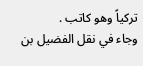تركياً وهو كاتب .
وجاء في نقل الفضيل بن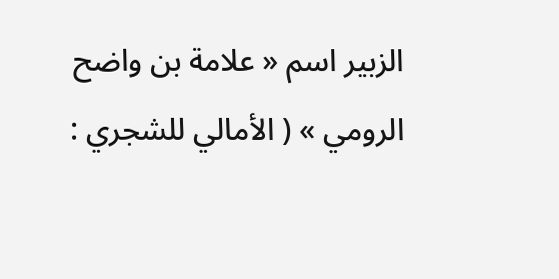الزبير اسم « علامة بن واضح الرومي » ( الأمالي للشجري :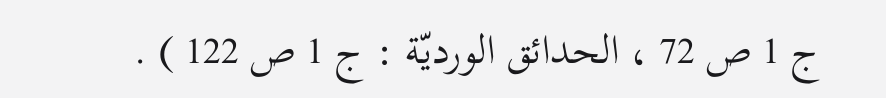ج 1 ص 72 ، الحدائق الورديّة : ج 1 ص 122 ) .